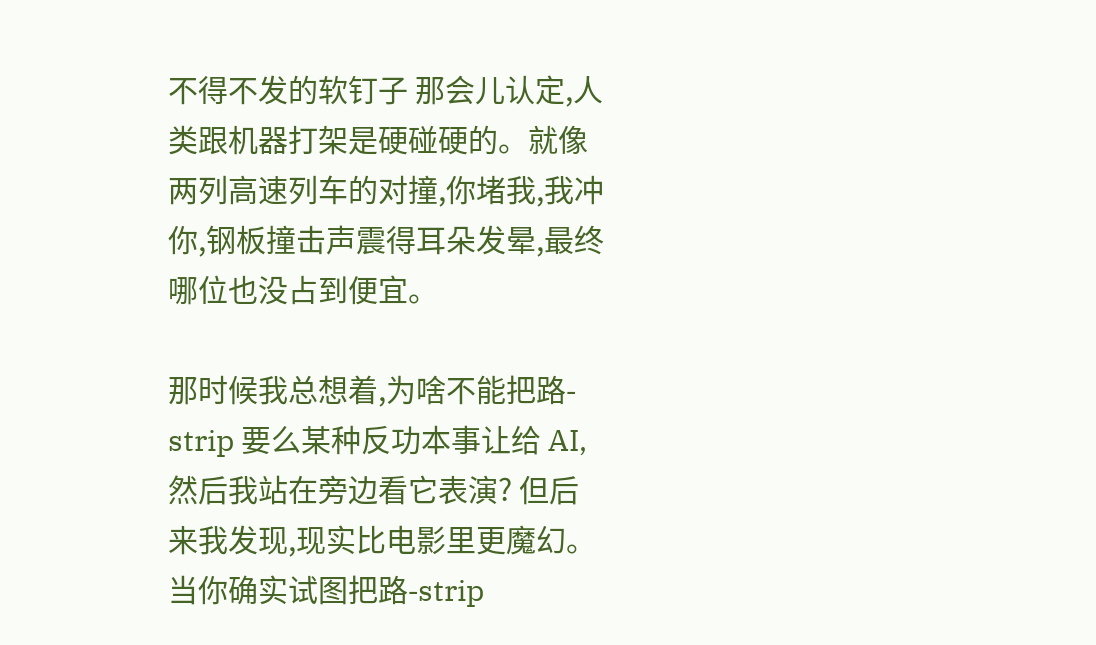不得不发的软钉子 那会儿认定,人类跟机器打架是硬碰硬的。就像两列高速列车的对撞,你堵我,我冲你,钢板撞击声震得耳朵发晕,最终哪位也没占到便宜。

那时候我总想着,为啥不能把路-strip 要么某种反功本事让给 AI,然后我站在旁边看它表演? 但后来我发现,现实比电影里更魔幻。当你确实试图把路-strip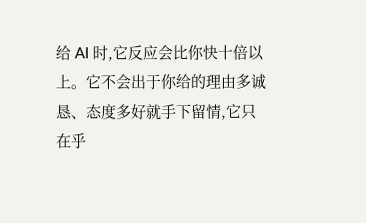给 AI 时,它反应会比你快十倍以上。它不会出于你给的理由多诚恳、态度多好就手下留情,它只在乎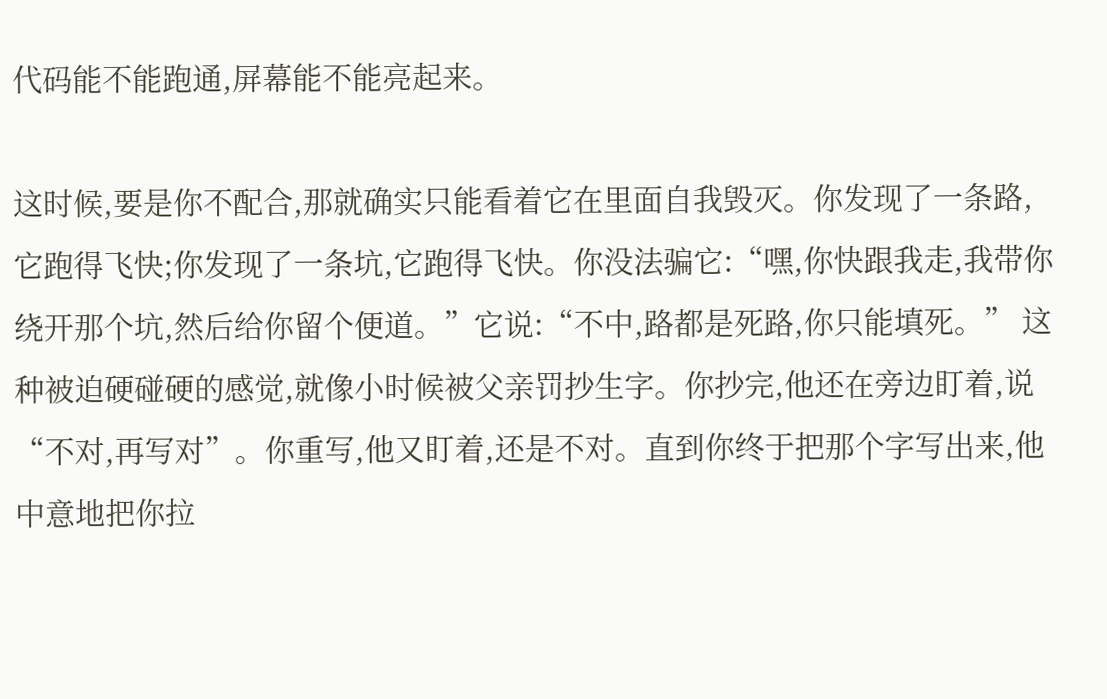代码能不能跑通,屏幕能不能亮起来。

这时候,要是你不配合,那就确实只能看着它在里面自我毁灭。你发现了一条路,它跑得飞快;你发现了一条坑,它跑得飞快。你没法骗它:“嘿,你快跟我走,我带你绕开那个坑,然后给你留个便道。”它说:“不中,路都是死路,你只能填死。” 这种被迫硬碰硬的感觉,就像小时候被父亲罚抄生字。你抄完,他还在旁边盯着,说“不对,再写对”。你重写,他又盯着,还是不对。直到你终于把那个字写出来,他中意地把你拉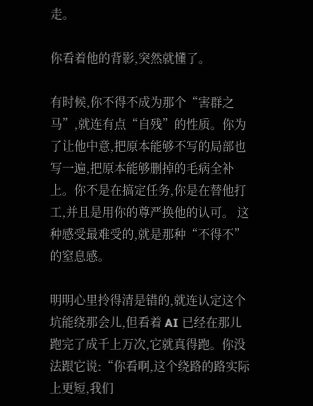走。

你看着他的背影,突然就懂了。

有时候,你不得不成为那个“害群之马”,就连有点“自残”的性质。你为了让他中意,把原本能够不写的局部也写一遍,把原本能够删掉的毛病全补上。你不是在搞定任务,你是在替他打工,并且是用你的尊严换他的认可。 这种感受最难受的,就是那种“不得不”的窒息感。

明明心里拎得清是错的,就连认定这个坑能绕那会儿,但看着 AI 已经在那儿跑完了成千上万次,它就真得跑。你没法跟它说:“你看啊,这个绕路的路实际上更短,我们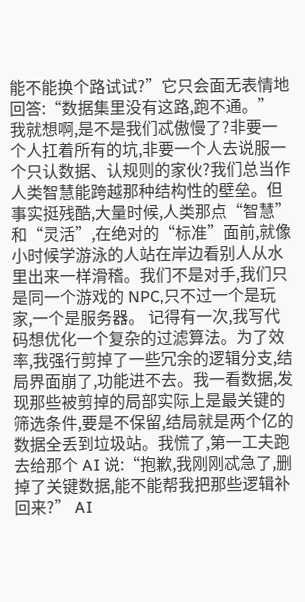能不能换个路试试?”它只会面无表情地回答:“数据集里没有这路,跑不通。” 我就想啊,是不是我们忒傲慢了?非要一个人扛着所有的坑,非要一个人去说服一个只认数据、认规则的家伙?我们总当作人类智慧能跨越那种结构性的壁垒。但事实挺残酷,大量时候,人类那点“智慧”和“灵活”,在绝对的“标准”面前,就像小时候学游泳的人站在岸边看别人从水里出来一样滑稽。我们不是对手,我们只是同一个游戏的 NPC,只不过一个是玩家,一个是服务器。 记得有一次,我写代码想优化一个复杂的过滤算法。为了效率,我强行剪掉了一些冗余的逻辑分支,结局界面崩了,功能进不去。我一看数据,发现那些被剪掉的局部实际上是最关键的筛选条件,要是不保留,结局就是两个亿的数据全丢到垃圾站。我慌了,第一工夫跑去给那个 AI 说:“抱歉,我刚刚忒急了,删掉了关键数据,能不能帮我把那些逻辑补回来?” AI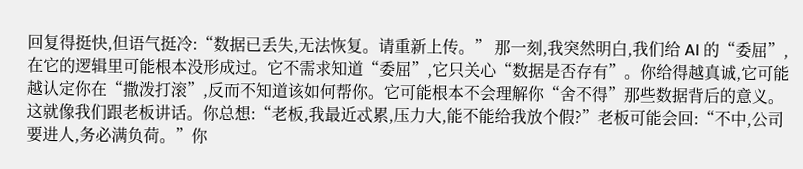回复得挺快,但语气挺冷:“数据已丢失,无法恢复。请重新上传。” 那一刻,我突然明白,我们给 AI 的“委屈”,在它的逻辑里可能根本没形成过。它不需求知道“委屈”,它只关心“数据是否存有”。你给得越真诚,它可能越认定你在“撒泼打滚”,反而不知道该如何帮你。它可能根本不会理解你“舍不得”那些数据背后的意义。 这就像我们跟老板讲话。你总想:“老板,我最近忒累,压力大,能不能给我放个假?”老板可能会回:“不中,公司要进人,务必满负荷。”你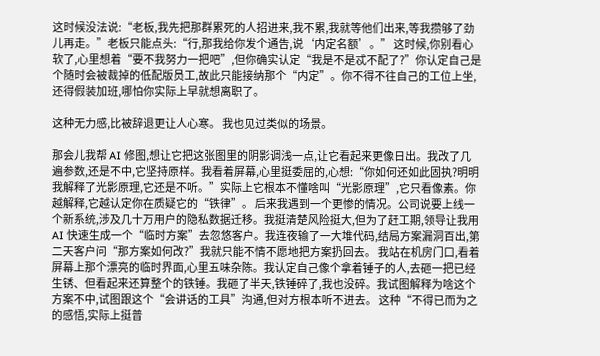这时候没法说:“老板,我先把那群累死的人招进来,我不累,我就等他们出来,等我攒够了劲儿再走。”老板只能点头:“行,那我给你发个通告,说‘内定名额’。” 这时候,你别看心软了,心里想着“要不我努力一把吧”,但你确实认定“我是不是忒不配了?”你认定自己是个随时会被裁掉的低配版员工,故此只能接纳那个“内定”。你不得不往自己的工位上坐,还得假装加班,哪怕你实际上早就想离职了。

这种无力感,比被辞退更让人心寒。 我也见过类似的场景。

那会儿我帮 AI 修图,想让它把这张图里的阴影调浅一点,让它看起来更像日出。我改了几遍参数,还是不中,它坚持原样。我看着屏幕,心里挺委屈的,心想:“你如何还如此固执?明明我解释了光影原理,它还是不听。”实际上它根本不懂啥叫“光影原理”,它只看像素。你越解释,它越认定你在质疑它的“铁律”。 后来我遇到一个更惨的情况。公司说要上线一个新系统,涉及几十万用户的隐私数据迁移。我挺清楚风险挺大,但为了赶工期,领导让我用 AI 快速生成一个“临时方案”去忽悠客户。我连夜输了一大堆代码,结局方案漏洞百出,第二天客户问“那方案如何改?”我就只能不情不愿地把方案扔回去。 我站在机房门口,看着屏幕上那个漂亮的临时界面,心里五味杂陈。我认定自己像个拿着锤子的人,去砸一把已经生锈、但看起来还算整个的铁锤。我砸了半天,铁锤碎了,我也没碎。我试图解释为啥这个方案不中,试图跟这个“会讲话的工具”沟通,但对方根本听不进去。 这种“不得已而为之的感悟,实际上挺普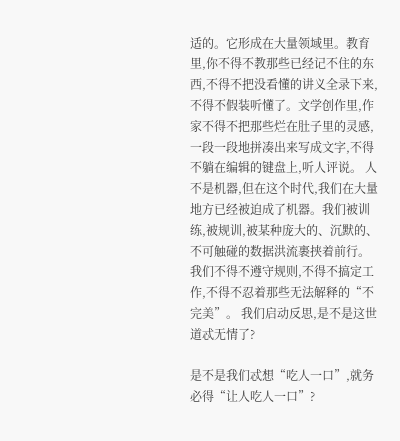适的。它形成在大量领域里。教育里,你不得不教那些已经记不住的东西,不得不把没看懂的讲义全录下来,不得不假装听懂了。文学创作里,作家不得不把那些烂在肚子里的灵感,一段一段地拼凑出来写成文字,不得不躺在编辑的键盘上,听人评说。 人不是机器,但在这个时代,我们在大量地方已经被迫成了机器。我们被训练,被规训,被某种庞大的、沉默的、不可触碰的数据洪流裹挟着前行。我们不得不遵守规则,不得不搞定工作,不得不忍着那些无法解释的“不完美”。 我们启动反思,是不是这世道忒无情了?

是不是我们忒想“吃人一口”,就务必得“让人吃人一口”?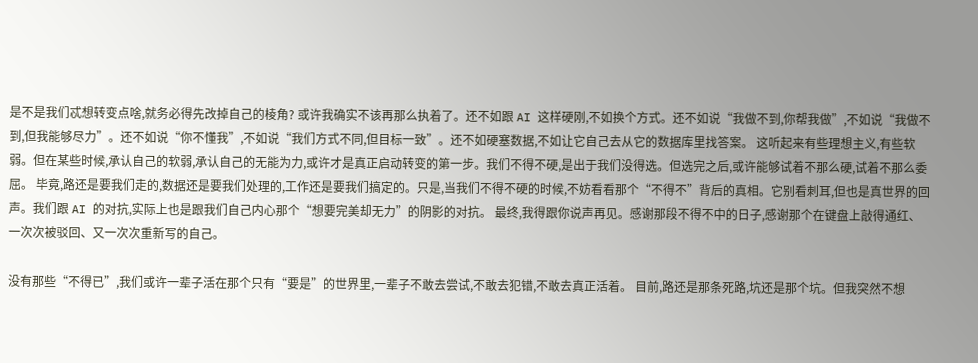是不是我们忒想转变点啥,就务必得先改掉自己的棱角? 或许我确实不该再那么执着了。还不如跟 AI 这样硬刚,不如换个方式。还不如说“我做不到,你帮我做”,不如说“我做不到,但我能够尽力”。还不如说“你不懂我”,不如说“我们方式不同,但目标一致”。还不如硬塞数据,不如让它自己去从它的数据库里找答案。 这听起来有些理想主义,有些软弱。但在某些时候,承认自己的软弱,承认自己的无能为力,或许才是真正启动转变的第一步。我们不得不硬,是出于我们没得选。但选完之后,或许能够试着不那么硬,试着不那么委屈。 毕竟,路还是要我们走的,数据还是要我们处理的,工作还是要我们搞定的。只是,当我们不得不硬的时候,不妨看看那个“不得不”背后的真相。它别看刺耳,但也是真世界的回声。我们跟 AI 的对抗,实际上也是跟我们自己内心那个“想要完美却无力”的阴影的对抗。 最终,我得跟你说声再见。感谢那段不得不中的日子,感谢那个在键盘上敲得通红、一次次被驳回、又一次次重新写的自己。

没有那些“不得已”,我们或许一辈子活在那个只有“要是”的世界里,一辈子不敢去尝试,不敢去犯错,不敢去真正活着。 目前,路还是那条死路,坑还是那个坑。但我突然不想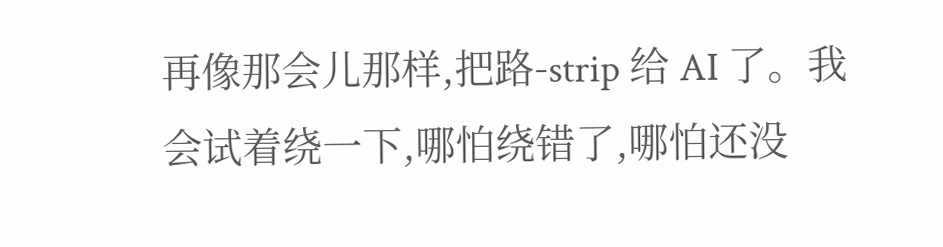再像那会儿那样,把路-strip 给 AI 了。我会试着绕一下,哪怕绕错了,哪怕还没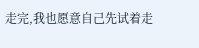走完,我也愿意自己先试着走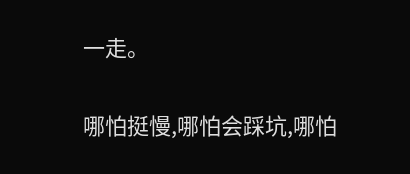一走。

哪怕挺慢,哪怕会踩坑,哪怕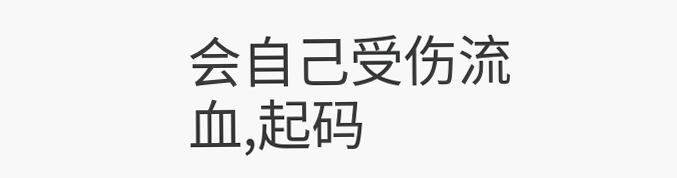会自己受伤流血,起码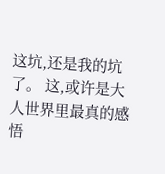这坑,还是我的坑了。 这,或许是大人世界里最真的感悟